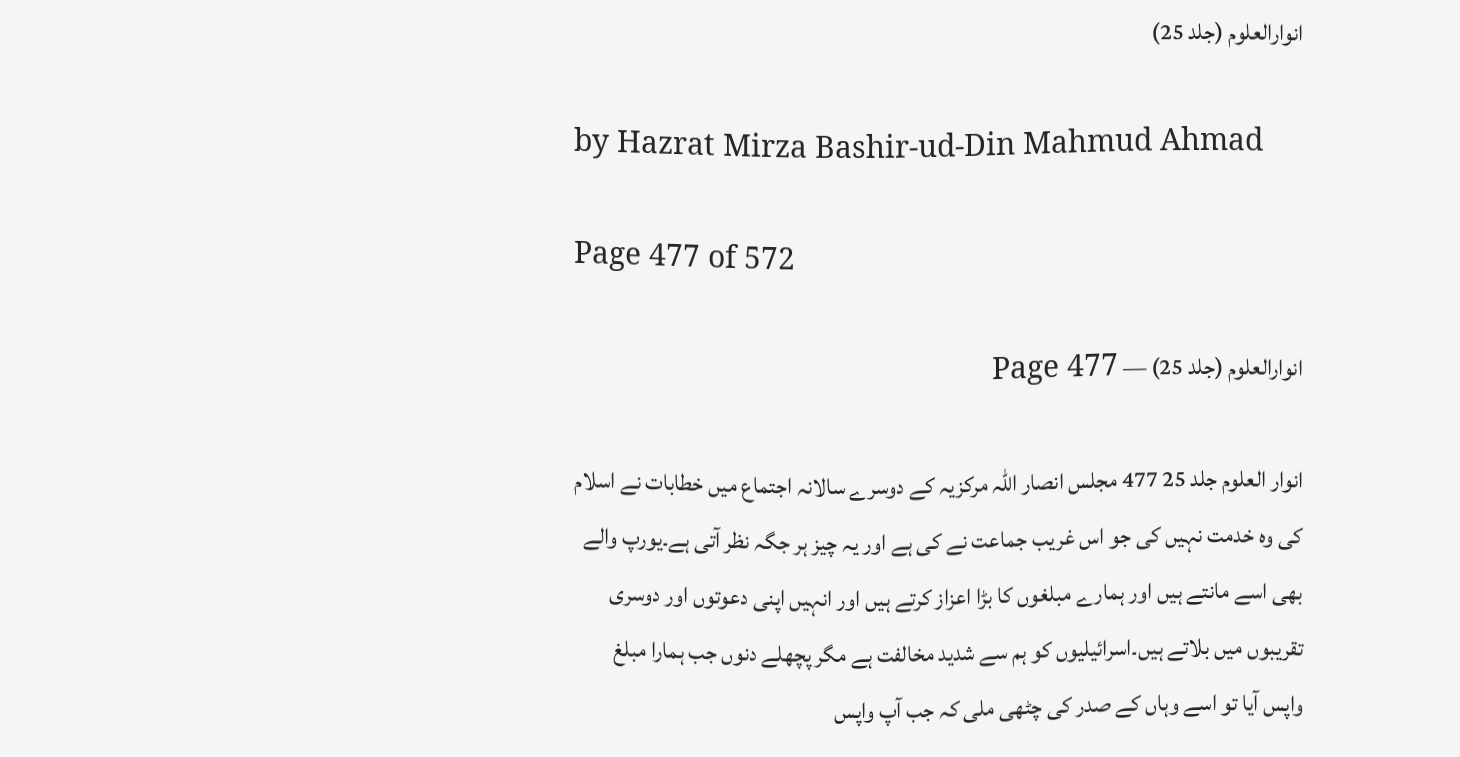انوارالعلوم (جلد 25)

by Hazrat Mirza Bashir-ud-Din Mahmud Ahmad

Page 477 of 572

انوارالعلوم (جلد 25) — Page 477

انوار العلوم جلد 25 477 مجلس انصار اللہ مرکزیہ کے دوسرے سالانہ اجتماع میں خطابات نے اسلام کی وہ خدمت نہیں کی جو اس غریب جماعت نے کی ہے اور یہ چیز ہر جگہ نظر آتی ہے۔یورپ والے بھی اسے مانتے ہیں اور ہمارے مبلغوں کا بڑا اعزاز کرتے ہیں اور انہیں اپنی دعوتوں اور دوسری تقریبوں میں بلاتے ہیں۔اسرائیلیوں کو ہم سے شدید مخالفت ہے مگر پچھلے دنوں جب ہمارا مبلغ واپس آیا تو اسے وہاں کے صدر کی چٹھی ملی کہ جب آپ واپس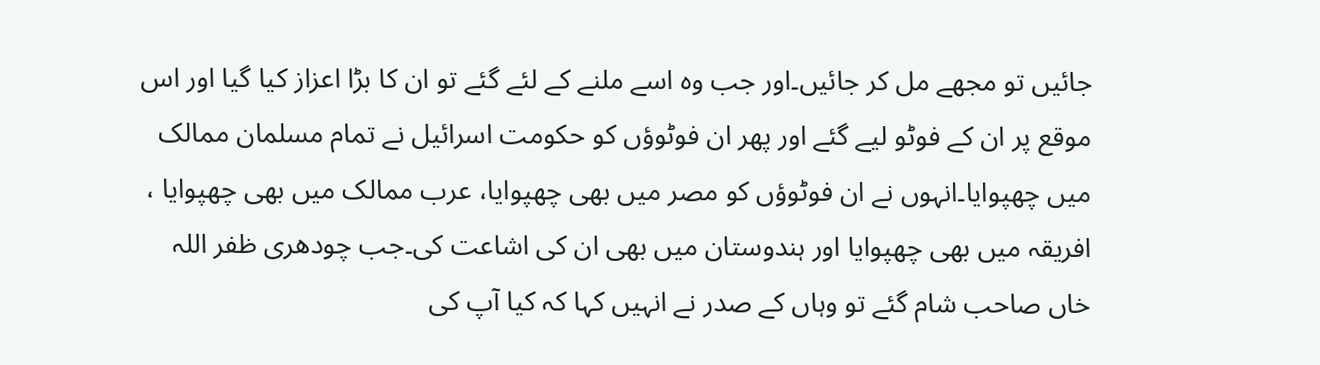جائیں تو مجھے مل کر جائیں۔اور جب وہ اسے ملنے کے لئے گئے تو ان کا بڑا اعزاز کیا گیا اور اس موقع پر ان کے فوٹو لیے گئے اور پھر ان فوٹوؤں کو حکومت اسرائیل نے تمام مسلمان ممالک میں چھپوایا۔انہوں نے ان فوٹوؤں کو مصر میں بھی چھپوایا، عرب ممالک میں بھی چھپوایا ، افریقہ میں بھی چھپوایا اور ہندوستان میں بھی ان کی اشاعت کی۔جب چودھری ظفر اللہ خاں صاحب شام گئے تو وہاں کے صدر نے انہیں کہا کہ کیا آپ کی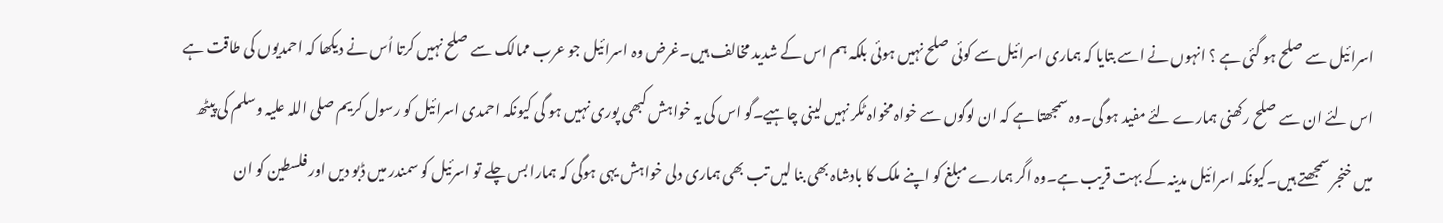اسرائیل سے صلح ہو گئی ہے ؟ انہوں نے اسے بتایا کہ ہماری اسرائیل سے کوئی صلح نہیں ہوئی بلکہ ہم اس کے شدید مخالف ہیں۔غرض وہ اسرائیل جو عرب ممالک سے صلح نہیں کرتا اُس نے دیکھا کہ احمدیوں کی طاقت ہے اس لئے ان سے صلح رکھنی ہمارے لئے مفید ہو گی۔وہ سمجھتا ہے کہ ان لوگوں سے خواہ مخواہ ٹکر نہیں لینی چاہیے۔گو اس کی یہ خواہش کبھی پوری نہیں ہو گی کیونکہ احمدی اسرائیل کو رسول کریم صلی اللہ علیہ وسلم کی پیٹھ میں خنجر سمجھتے ہیں۔کیونکہ اسرائیل مدینہ کے بہت قریب ہے۔وہ اگر ہمارے مبلغ کو اپنے ملک کا بادشاہ بھی بنا لیں تب بھی ہماری دلی خواہش یہی ہوگی کہ ہمارا بس چلے تو اسرئیل کو سمندر میں ڈبو دیں اور فلسطین کو ان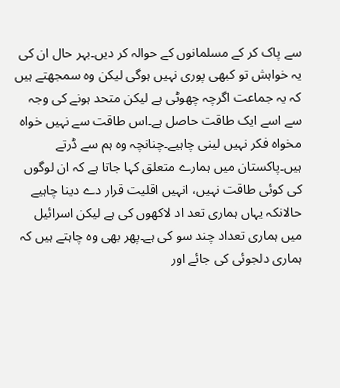سے پاک کر کے مسلمانوں کے حوالہ کر دیں۔بہر حال ان کی یہ خواہش تو کبھی پوری نہیں ہوگی لیکن وہ سمجھتے ہیں کہ یہ جماعت اگرچہ چھوٹی ہے لیکن متحد ہونے کی وجہ سے اسے ایک طاقت حاصل ہے۔اس طاقت سے نہیں خواہ مخواہ فکر نہیں لینی چاہیے۔چنانچہ وہ ہم سے ڈرتے ہیں۔پاکستان میں ہمارے متعلق کہا جاتا ہے کہ ان لوگوں کی کوئی طاقت نہیں، انہیں اقلیت قرار دے دینا چاہیے حالانکہ یہاں ہماری تعد اد لاکھوں کی ہے لیکن اسرائیل میں ہماری تعداد چند سو کی ہے۔پھر بھی وہ چاہتے ہیں کہ ہماری دلجوئی کی جائے اور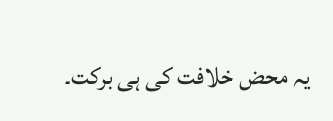یہ محض خلافت کی ہی برکت۔